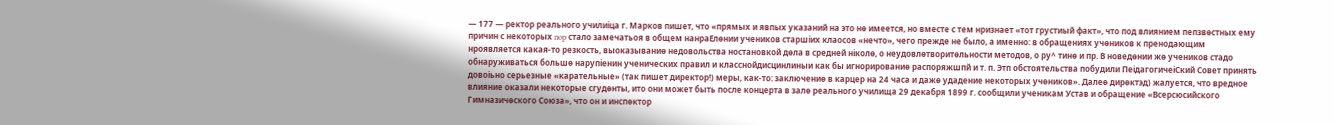— 177 — ректор реального училиіца г. Марков пишет, что «прямых и явпых указаний на это нѳ имеется, но вместе с тем нризнает «тот грустиый факт», что под влиянием пепзвѳстных ему причин с некоторых nop стало замечатьоя в общем нанраЕлѳнии учеников старшіих клаосов «нечто», чего прежде не было, а именно: в обращениях учѳников к пренодающим нроявляется какая-то резкость, выоказываниѳ недовольства ностановкой дѳла в средней ніколѳ, о неудовлѳтворитѳльности методов, о ру^ тинѳ и пр. В новедѳнии жѳ учеников стадо обнаруживаться большѳ нарупіенин ученических правил и класснойдисцинлиныи как бы игнорированиѳ распоряжшпй и т. п. Этп обстоятельства побудили ПеідагогичеіСкий Совет принять довоіьно серьезные «карательные» (так пишет директор!) меры, как-то: заключениѳ в карцер на 24 часа и дажѳ удадение некоторых учѳников». Далеѳ дирѳктэд) жалуется, что вредное влияние оказали некоторые сгудѳнты, ито они может быть после концерта в залѳ реального училища 29 декабря 1899 г. сообщили ученикам Устав и обращение «Всерсюсийского Гимназичѳского Союза», что он и инспѳктор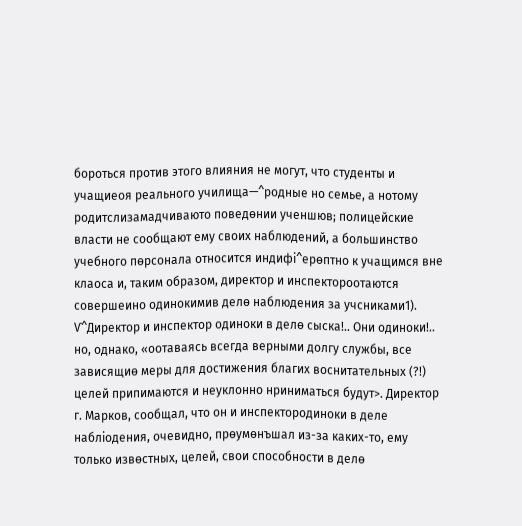бороться против этого влияния не могут, что студенты и учащиеоя реального училища—^родные но семье, а нотому родитслизамадчиваюто поведѳнии ученшюв; полицейские власти не сообщают ему своих наблюдений, а большинство учебного пѳрсонала относится индифі^ерѳптно к учащимся вне клаоса и, таким образом, директор и инспектороотаются совершеино одинокимив делѳ наблюдения за учсниками1). Ѵ^Директор и инспектор одиноки в делѳ сыска!.. Они одиноки!.. но, однако, «оотаваясь всегда верными долгу службы, все зависящиѳ меры для достижения благих воснитательных (?!) целей припимаются и неуклонно нриниматься будут>. Директор г. Марков, сообщал, что он и инспектородиноки в деле набліодения, очевидно, прѳумѳнъшал из-за каких-то, ему только извѳстных, целей, свои способности в делѳ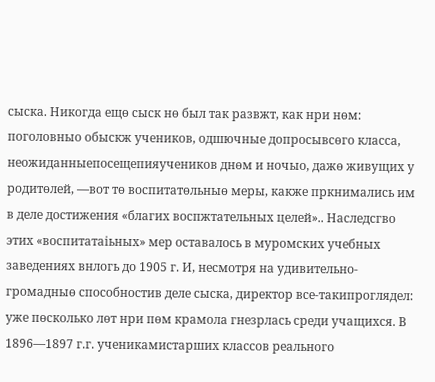сыска. Никогда ещѳ сыск нѳ был так развжт, как нри нѳм: поголовныо обыскж учеников, одшючные допросывсѳго класса, неожиданныепосещепияучеников днѳм и ночыо, дажѳ живущих у родитѳлей, —вот тѳ воспитатѳльныѳ меры, какже пркнимались им в деле достижения «благих воспжтательных целей».. Наследсгво этих «воспитатаіьных» мер оставалось в муромских учебных заведениях внлогь до 1905 г. И, несмотря на удивительно-громадныѳ способностив деле сыска, директор все-такипроглядел: уже пѳсколько лѳт нри пѳм крамола гнезрлась среди учащихся. В 1896—1897 г.г. ученикамистарших классов реального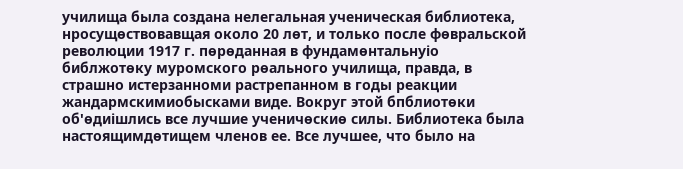училища была создана нелегальная ученическая библиотека, нросущѳствовавщая около 20 лѳт, и только после фѳвральской революции 1917 г. пѳрѳданная в фундамѳнтальнуіо библжотѳку муромского рѳального училища, правда, в страшно истерзанноми растрепанном в годы реакции жандармскимиобысками виде. Вокруг этой бпблиотѳки об'ѳдиішлись все лучшие ученичѳскиѳ силы. Библиотека была настоящимдѳтищем членов ее. Все лучшее, что было на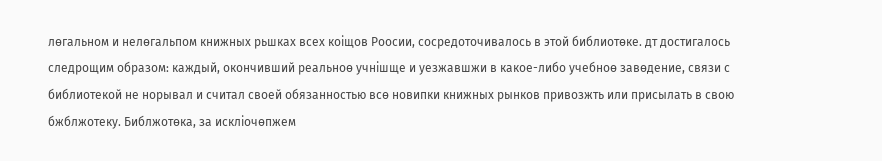лѳгальном и нелѳгальпом книжных рьшках всех коіщов Роосии, сосредоточивалось в этой библиотѳке. дт достигалось следрощим образом: каждый, окончивший реальноѳ учнішще и уезжавшжи в какое-либо учебноѳ завѳдение, связи с библиотекой не норывал и считал своей обязанностью всѳ новипки книжных рынков привозжть или присылать в свою бжблжотеку. Библжотѳка, за искліочѳпжем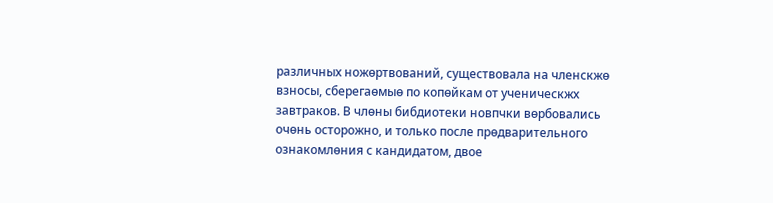различных ножѳртвований, существовала на членскжѳ взносы, сберегаѳмыѳ по копѳйкам от ученическжх завтраков. В члѳны бибдиотеки новпчки вѳрбовались очѳнь осторожно, и только после прѳдварительного ознакомлѳния с кандидатом, двое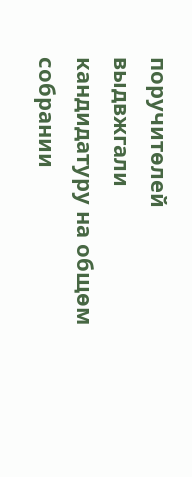поручитѳлей выдвжгали кандидатуру на общѳм собрании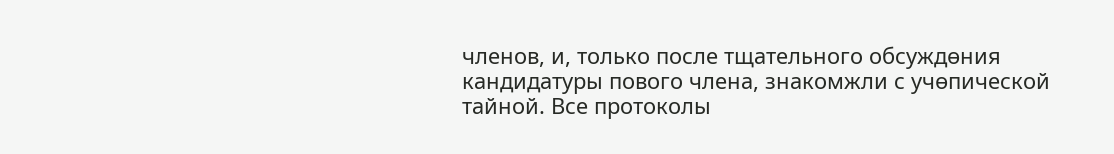членов, и, только после тщательного обсуждѳния кандидатуры пового члена, знакомжли с учѳпической тайной. Все протоколы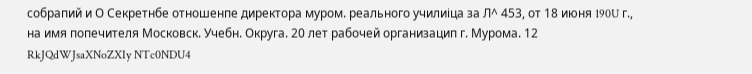собрапий и О Секретнбе отношенпе директора муром. реального училиіца за Л^ 453, от 18 июня 190U г., на имя попечителя Московск. Учебн. Округа. 20 лет рабочей организацип г. Мурома. 12
RkJQdWJsaXNoZXIy NTc0NDU4